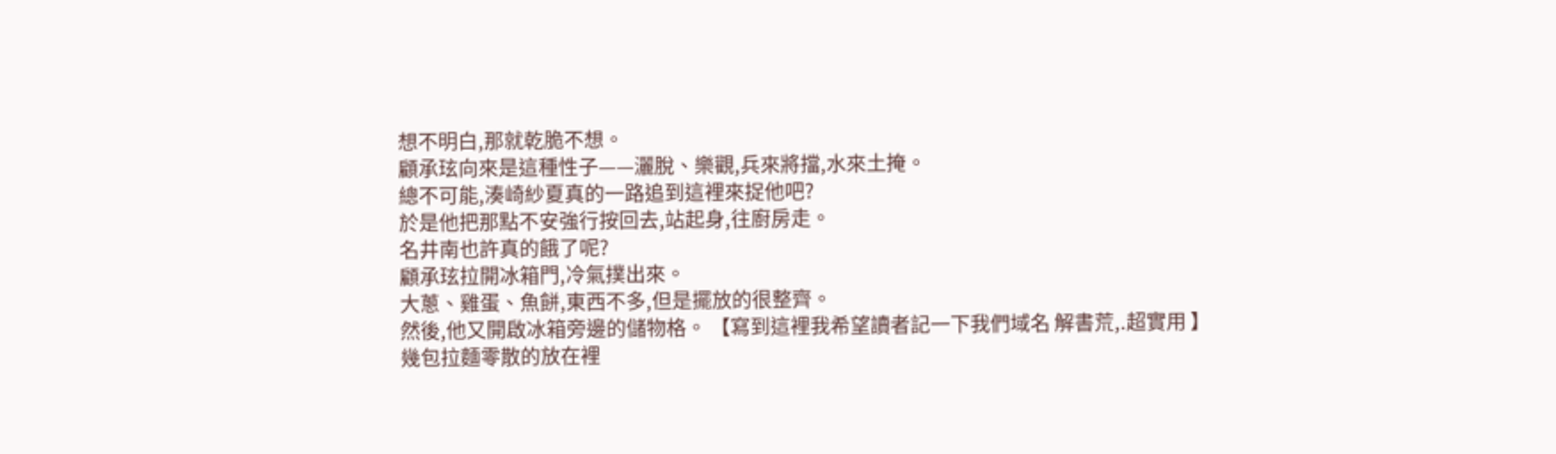想不明白,那就乾脆不想。
顧承玹向來是這種性子——灑脫、樂觀,兵來將擋,水來土掩。
總不可能,湊崎紗夏真的一路追到這裡來捉他吧?
於是他把那點不安強行按回去,站起身,往廚房走。
名井南也許真的餓了呢?
顧承玹拉開冰箱門,冷氣撲出來。
大蔥、雞蛋、魚餅,東西不多,但是擺放的很整齊。
然後,他又開啟冰箱旁邊的儲物格。 【寫到這裡我希望讀者記一下我們域名 解書荒,.超實用 】
幾包拉麵零散的放在裡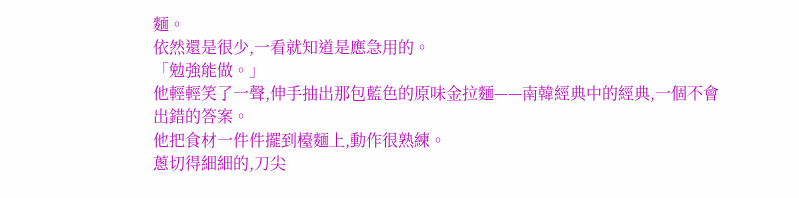麵。
依然還是很少,一看就知道是應急用的。
「勉強能做。」
他輕輕笑了一聲,伸手抽出那包藍色的原味金拉麵——南韓經典中的經典,一個不會出錯的答案。
他把食材一件件擺到檯麵上,動作很熟練。
蔥切得細細的,刀尖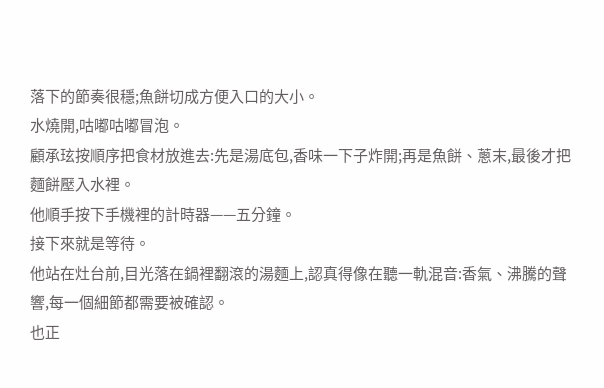落下的節奏很穩;魚餅切成方便入口的大小。
水燒開,咕嘟咕嘟冒泡。
顧承玹按順序把食材放進去:先是湯底包,香味一下子炸開;再是魚餅、蔥末,最後才把麵餅壓入水裡。
他順手按下手機裡的計時器——五分鐘。
接下來就是等待。
他站在灶台前,目光落在鍋裡翻滾的湯麵上,認真得像在聽一軌混音:香氣、沸騰的聲響,每一個細節都需要被確認。
也正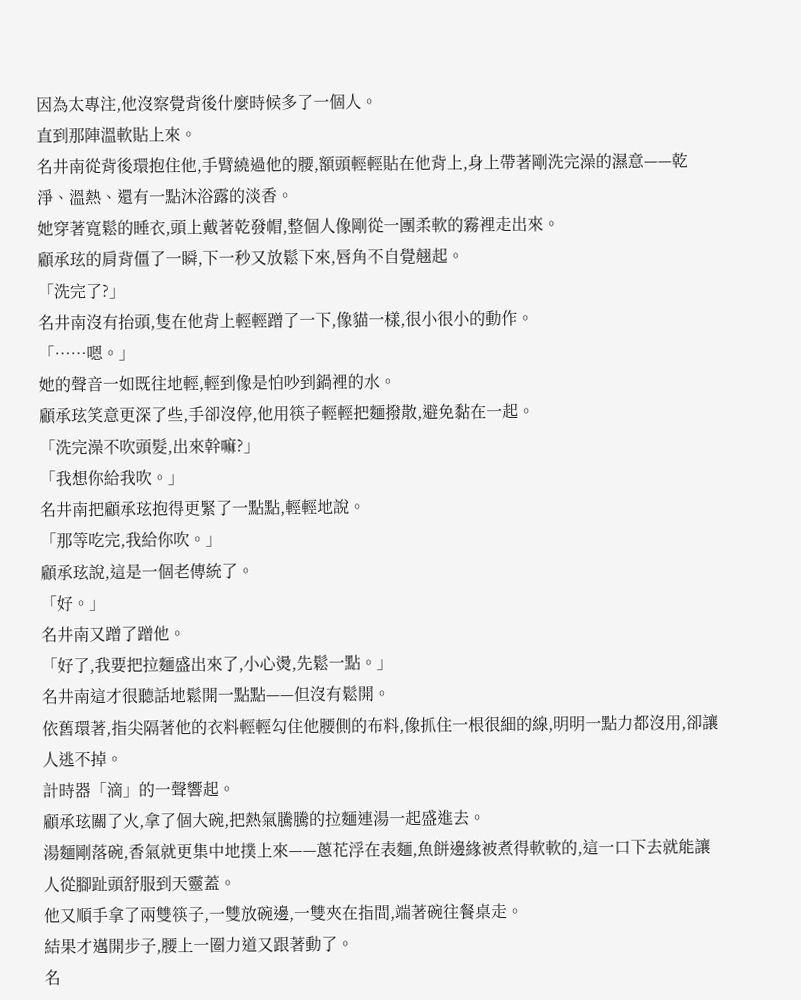因為太專注,他沒察覺背後什麼時候多了一個人。
直到那陣溫軟貼上來。
名井南從背後環抱住他,手臂繞過他的腰,額頭輕輕貼在他背上,身上帶著剛洗完澡的濕意——乾淨、溫熱、還有一點沐浴露的淡香。
她穿著寬鬆的睡衣,頭上戴著乾發帽,整個人像剛從一團柔軟的霧裡走出來。
顧承玹的肩背僵了一瞬,下一秒又放鬆下來,唇角不自覺翹起。
「洗完了?」
名井南沒有抬頭,隻在他背上輕輕蹭了一下,像貓一樣,很小很小的動作。
「……嗯。」
她的聲音一如既往地輕,輕到像是怕吵到鍋裡的水。
顧承玹笑意更深了些,手卻沒停,他用筷子輕輕把麵撥散,避免黏在一起。
「洗完澡不吹頭髮,出來幹嘛?」
「我想你給我吹。」
名井南把顧承玹抱得更緊了一點點,輕輕地說。
「那等吃完,我給你吹。」
顧承玹說,這是一個老傳統了。
「好。」
名井南又蹭了蹭他。
「好了,我要把拉麵盛出來了,小心燙,先鬆一點。」
名井南這才很聽話地鬆開一點點——但沒有鬆開。
依舊環著,指尖隔著他的衣料輕輕勾住他腰側的布料,像抓住一根很細的線,明明一點力都沒用,卻讓人逃不掉。
計時器「滴」的一聲響起。
顧承玹關了火,拿了個大碗,把熱氣騰騰的拉麵連湯一起盛進去。
湯麵剛落碗,香氣就更集中地撲上來——蔥花浮在表麵,魚餅邊緣被煮得軟軟的,這一口下去就能讓人從腳趾頭舒服到天靈蓋。
他又順手拿了兩雙筷子,一雙放碗邊,一雙夾在指間,端著碗往餐桌走。
結果才邁開步子,腰上一圈力道又跟著動了。
名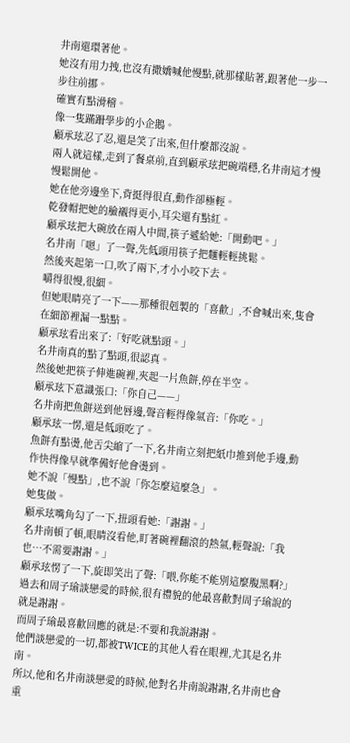井南還環著他。
她沒有用力拽,也沒有撒嬌喊他慢點,就那樣貼著,跟著他一步一步往前挪。
確實有點滑稽。
像一隻蹣跚學步的小企鵝。
顧承玹忍了忍,還是笑了出來,但什麼都沒說。
兩人就這樣,走到了餐桌前,直到顧承玹把碗端穩,名井南這才慢慢鬆開他。
她在他旁邊坐下,背挺得很直,動作卻極輕。
乾發帽把她的臉襯得更小,耳尖還有點紅。
顧承玹把大碗放在兩人中間,筷子遞給她:「開動吧。」
名井南「嗯」了一聲,先低頭用筷子把麵輕輕挑鬆。
然後夾起第一口,吹了兩下,才小小咬下去。
嚼得很慢,很細。
但她眼睛亮了一下——那種很剋製的「喜歡」,不會喊出來,隻會在細節裡漏一點點。
顧承玹看出來了:「好吃就點頭。」
名井南真的點了點頭,很認真。
然後她把筷子伸進碗裡,夾起一片魚餅,停在半空。
顧承玹下意識張口:「你自己——」
名井南把魚餅送到他唇邊,聲音輕得像氣音:「你吃。」
顧承玹一愣,還是低頭吃了。
魚餅有點燙,他舌尖縮了一下,名井南立刻把紙巾推到他手邊,動作快得像早就準備好他會燙到。
她不說「慢點」,也不說「你怎麼這麼急」。
她隻做。
顧承玹嘴角勾了一下,扭頭看她:「謝謝。」
名井南頓了頓,眼睛沒看他,盯著碗裡翻滾的熱氣,輕聲說:「我也…不需要謝謝。」
顧承玹愣了一下,旋即笑出了聲:「喂,你能不能別這麼腹黑啊?」
過去和周子瑜談戀愛的時候,很有禮貌的他最喜歡對周子瑜說的就是謝謝。
而周子瑜最喜歡回應的就是:不要和我說謝謝。
他們談戀愛的一切,都被TWICE的其他人看在眼裡,尤其是名井南。
所以,他和名井南談戀愛的時候,他對名井南說謝謝,名井南也會重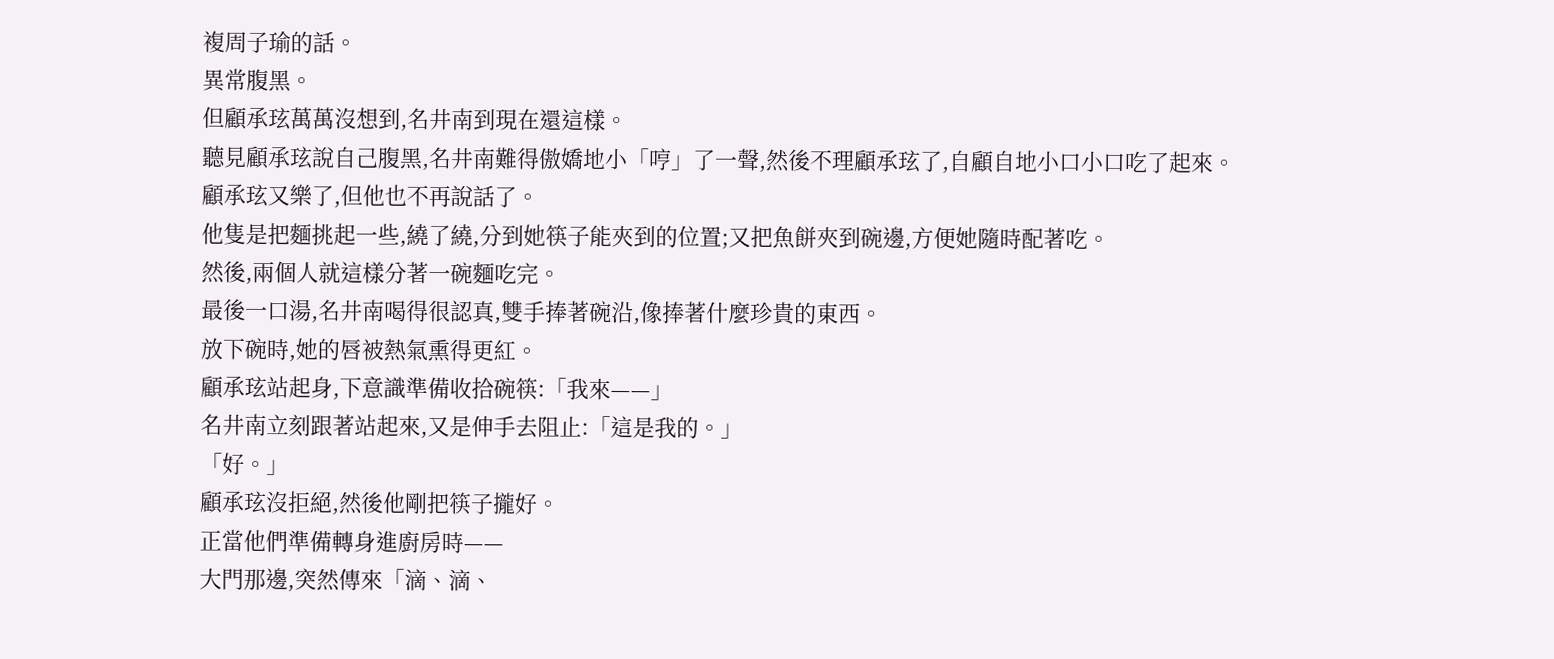複周子瑜的話。
異常腹黑。
但顧承玹萬萬沒想到,名井南到現在還這樣。
聽見顧承玹說自己腹黑,名井南難得傲嬌地小「哼」了一聲,然後不理顧承玹了,自顧自地小口小口吃了起來。
顧承玹又樂了,但他也不再說話了。
他隻是把麵挑起一些,繞了繞,分到她筷子能夾到的位置;又把魚餅夾到碗邊,方便她隨時配著吃。
然後,兩個人就這樣分著一碗麵吃完。
最後一口湯,名井南喝得很認真,雙手捧著碗沿,像捧著什麼珍貴的東西。
放下碗時,她的唇被熱氣熏得更紅。
顧承玹站起身,下意識準備收拾碗筷:「我來——」
名井南立刻跟著站起來,又是伸手去阻止:「這是我的。」
「好。」
顧承玹沒拒絕,然後他剛把筷子攏好。
正當他們準備轉身進廚房時——
大門那邊,突然傳來「滴、滴、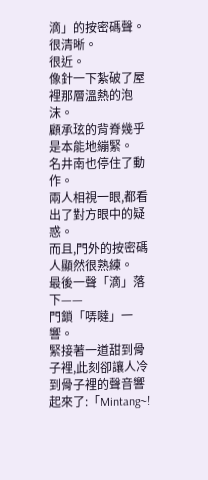滴」的按密碼聲。
很清晰。
很近。
像針一下紮破了屋裡那層溫熱的泡沫。
顧承玹的背脊幾乎是本能地繃緊。
名井南也停住了動作。
兩人相視一眼,都看出了對方眼中的疑惑。
而且,門外的按密碼人顯然很熟練。
最後一聲「滴」落下——
門鎖「哢噠」一響。
緊接著一道甜到骨子裡,此刻卻讓人冷到骨子裡的聲音響起來了:「Mintang~!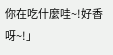你在吃什麼哇~!好香呀~!」